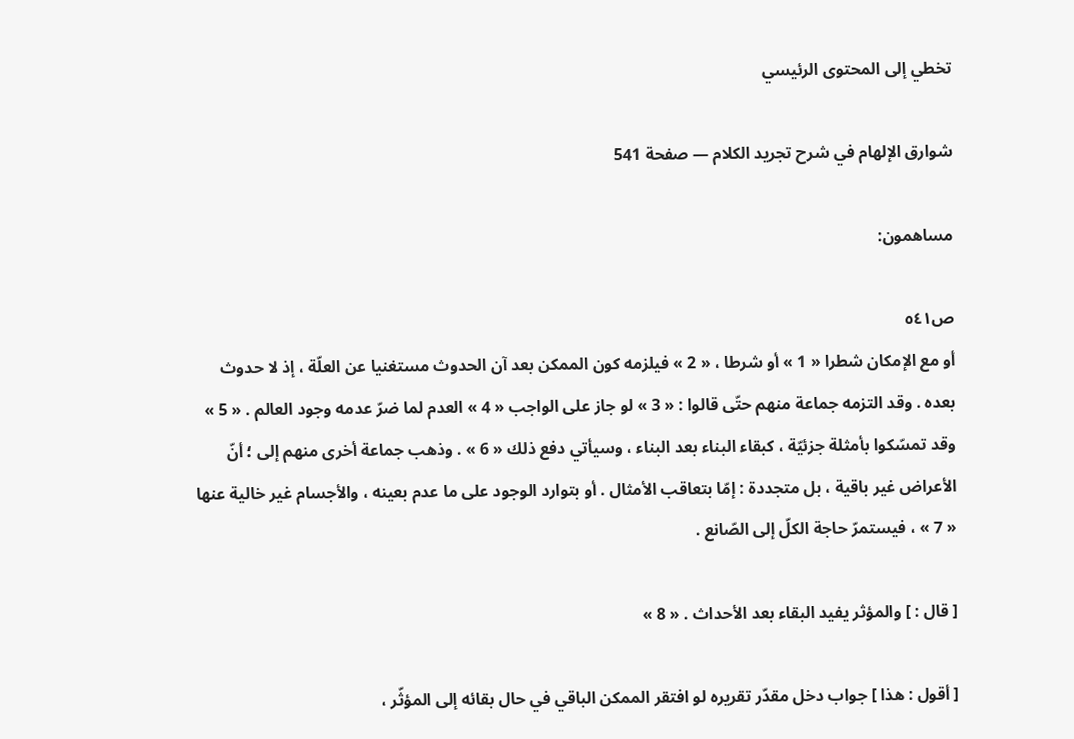تخطي إلى المحتوى الرئيسي

شوارق الإلهام في شرح تجريد الكلام — صفحة 541

مساهمون:

ص٥٤١
أو مع الإمكان شطرا « 1 » أو شرطا ، « 2 » فيلزمه كون الممكن بعد آن الحدوث مستغنيا عن العلّة ، إذ لا حدوث بعده . وقد التزمه جماعة منهم حتّى قالوا : « 3 » لو جاز على الواجب « 4 » العدم لما ضرّ عدمه وجود العالم . « 5 » وقد تمسّكوا بأمثلة جزئيّة ، كبقاء البناء بعد البناء ، وسيأتي دفع ذلك « 6 » . وذهب جماعة أخرى منهم إلى ؛ أنّ الأعراض غير باقية ، بل متجددة : إمّا بتعاقب الأمثال . أو بتوارد الوجود على ما عدم بعينه ، والأجسام غير خالية عنها « 7 » ، فيستمرّ حاجة الكلّ إلى الصّانع .

[ قال : ] والمؤثر يفيد البقاء بعد الأحداث . « 8 »

[ أقول : هذا ] جواب دخل مقدّر تقريره لو افتقر الممكن الباقي في حال بقائه إلى المؤثّر ،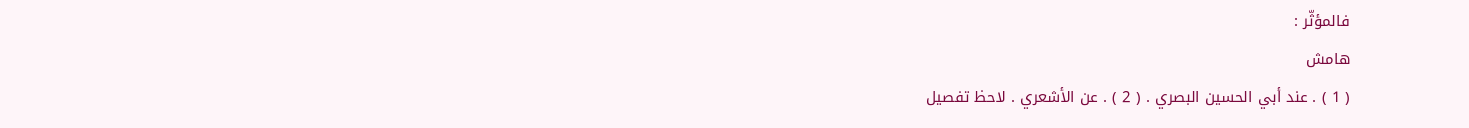فالمؤثّر :
هامش
( 1 ) . عند أبي الحسين البصري . ( 2 ) . عن الأشعري . لاحظ تفصيل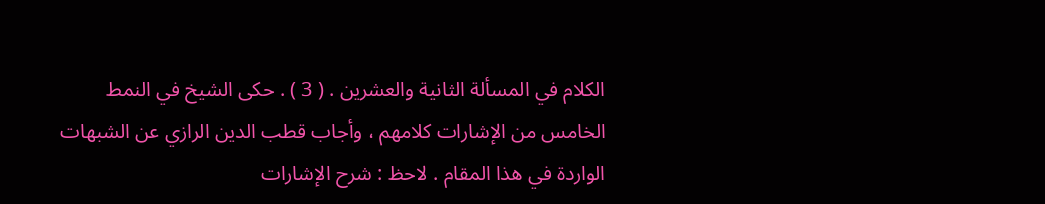الكلام في المسألة الثانية والعشرين . ( 3 ) . حكى الشيخ في النمط الخامس من الإشارات كلامهم ، وأجاب قطب الدين الرازي عن الشبهات الواردة في هذا المقام . لاحظ : شرح الإشارات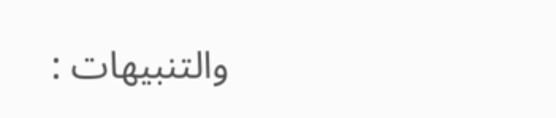والتنبيهات :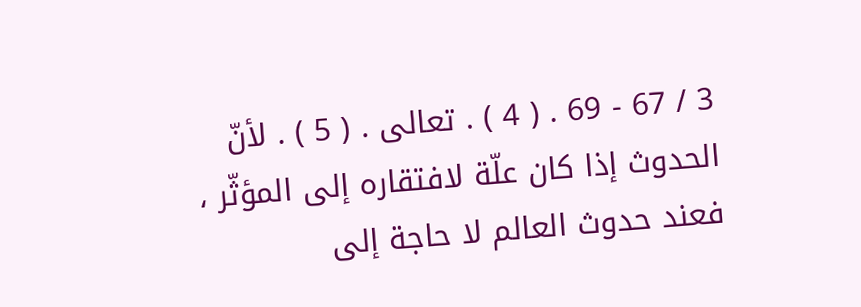3 / 67 - 69 . ( 4 ) . تعالى . ( 5 ) . لأنّ الحدوث إذا كان علّة لافتقاره إلى المؤثّر ، فعند حدوث العالم لا حاجة إلى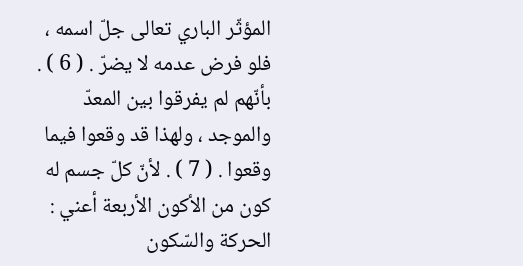المؤثّر الباري تعالى جلّ اسمه ، فلو فرض عدمه لا يضرّ . ( 6 ) . بأنّهم لم يفرقوا بين المعدّ والموجد ، ولهذا قد وقعوا فيما وقعوا . ( 7 ) . لأنّ كلّ جسم له كون من الأكون الأربعة أعني : الحركة والسّكون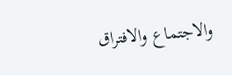والاجتماع والافتراق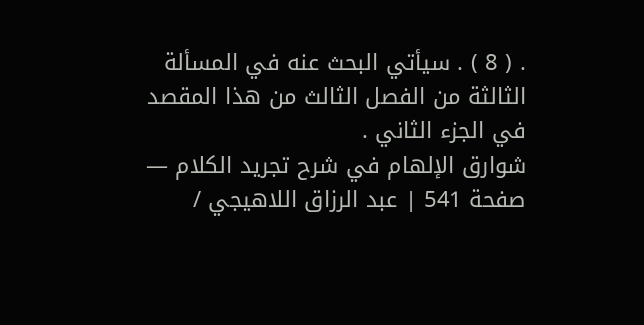. ( 8 ) . سيأتي البحث عنه في المسألة الثالثة من الفصل الثالث من هذا المقصد في الجزء الثاني .
شوارق الإلهام في شرح تجريد الكلام — صفحة 541 | عبد الرزاق اللاهيجي /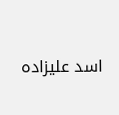اسد عليزاده